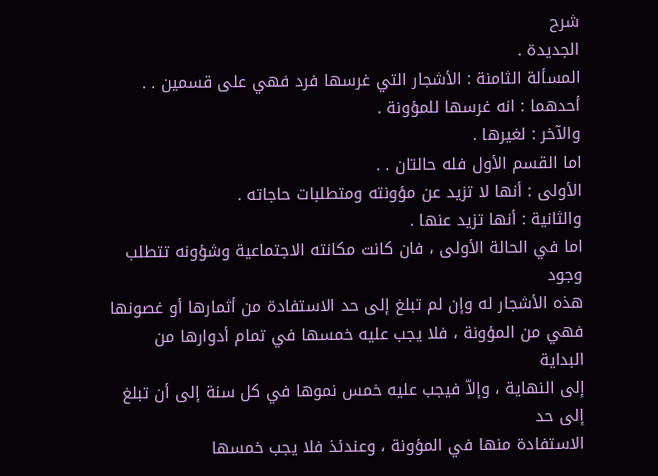شرح
الجديدة .
المسألة الثامنة : الأشجار التي غرسها فرد فهي على قسمين . .
أحدهما : انه غرسها للمؤونة .
والآخر : لغيرها .
اما القسم الأول فله حالتان . .
الأولى : أنها لا تزيد عن مؤونته ومتطلبات حاجاته .
والثانية : أنها تزيد عنها .
اما في الحالة الأولى ، فان كانت مكانته الاجتماعية وشؤونه تتطلب وجود
هذه الأشجار له وإن لم تبلغ إلى حد الاستفادة من أثمارها أو غصونها
فهي من المؤونة ، فلا يجب عليه خمسها في تمام أدوارها من البداية
إلى النهاية ، وإلاّ فيجب عليه خمس نموها في كل سنة إلى أن تبلغ إلى حد
الاستفادة منها في المؤونة ، وعندئذ فلا يجب خمسها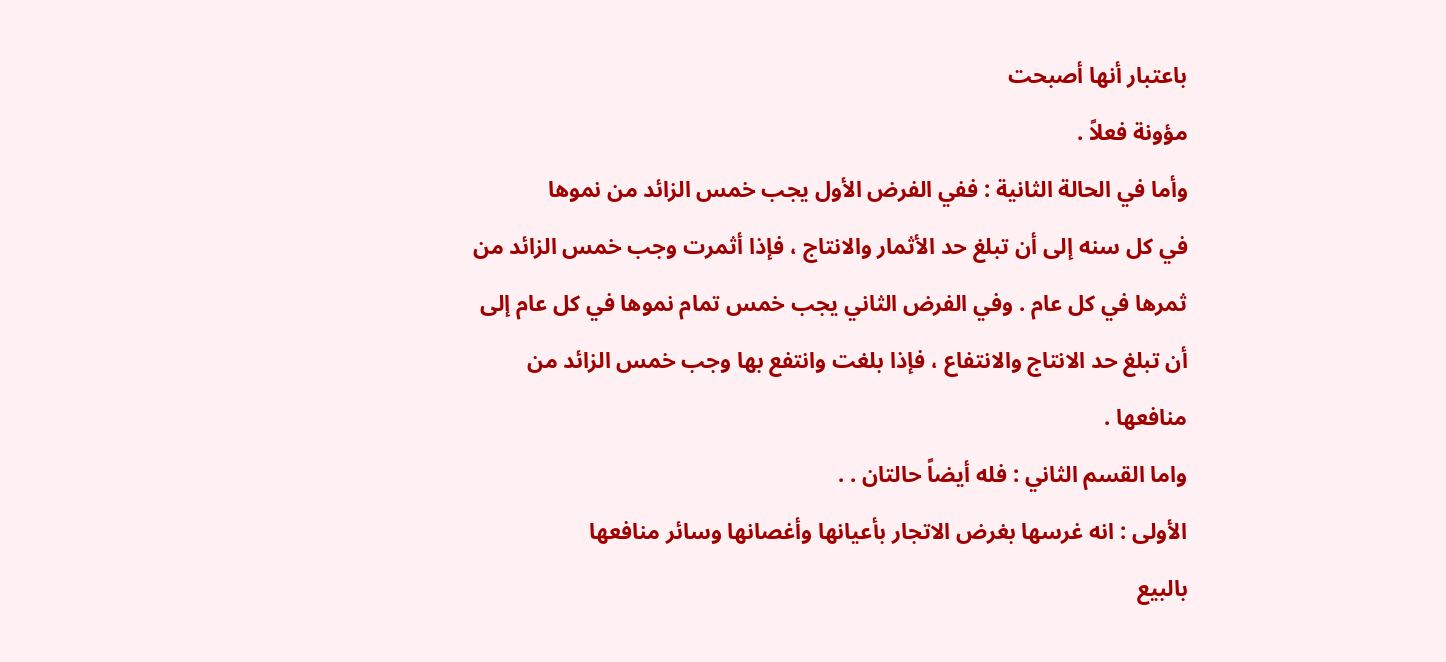باعتبار أنها أصبحت
مؤونة فعلاً .
وأما في الحالة الثانية : ففي الفرض الأول يجب خمس الزائد من نموها
في كل سنه إلى أن تبلغ حد الأثمار والانتاج ، فإذا أثمرت وجب خمس الزائد من
ثمرها في كل عام . وفي الفرض الثاني يجب خمس تمام نموها في كل عام إلى
أن تبلغ حد الانتاج والانتفاع ، فإذا بلغت وانتفع بها وجب خمس الزائد من
منافعها .
واما القسم الثاني : فله أيضاً حالتان . .
الأولى : انه غرسها بغرض الاتجار بأعيانها وأغصانها وسائر منافعها
بالبيع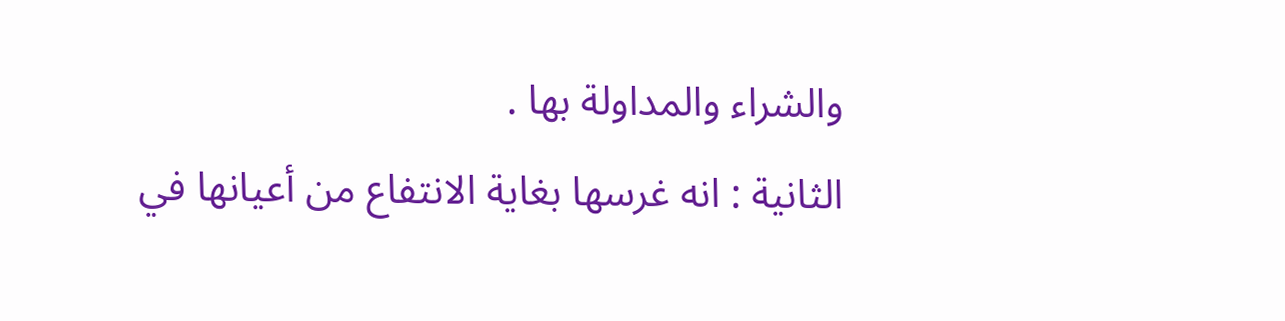والشراء والمداولة بها .
الثانية : انه غرسها بغاية الانتفاع من أعيانها في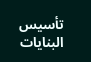تأسيس البنايات